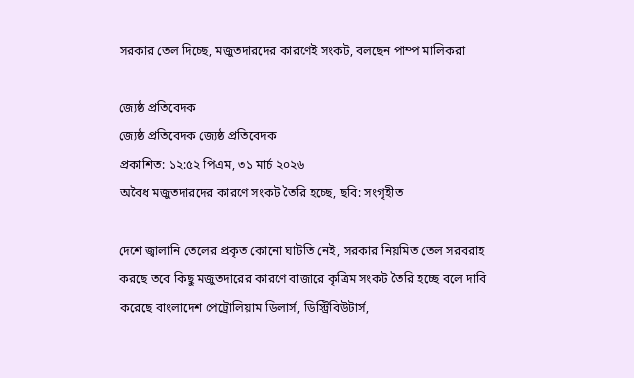সরকার তেল দিচ্ছে, মজুতদারদের কারণেই সংকট, বলছেন পাম্প মালিকরা

জ্যেষ্ঠ প্রতিবেদক
জ্যেষ্ঠ প্রতিবেদক জ্যেষ্ঠ প্রতিবেদক
প্রকাশিত: ১২:৫২ পিএম, ৩১ মার্চ ২০২৬
অবৈধ মজুতদারদের কারণে সংকট তৈরি হচ্ছে, ছবি: সংগৃহীত

দেশে জ্বালানি তেলের প্রকৃত কোনো ঘাটতি নেই, সরকার নিয়মিত তেল সরবরাহ করছে তবে কিছু মজুতদারের কারণে বাজারে কৃত্রিম সংকট তৈরি হচ্ছে বলে দাবি করেছে বাংলাদেশ পেট্রোলিয়াম ডিলার্স, ডিস্ট্রিবিউটার্স,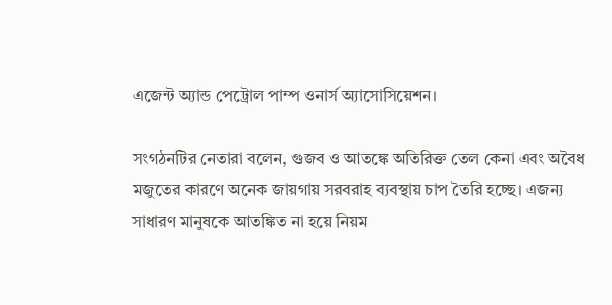এজেন্ট অ্যান্ড পেট্রোল পাম্প ওনার্স অ্যাসোসিয়েশন।

সংগঠনটির নেতারা বলেন, গুজব ও আতঙ্কে অতিরিক্ত তেল কেনা এবং অবৈধ মজুতের কারণে অনেক জায়গায় সরবরাহ ব্যবস্থায় চাপ তৈরি হচ্ছে। এজন্য সাধারণ মানুষকে আতঙ্কিত না হয়ে নিয়ম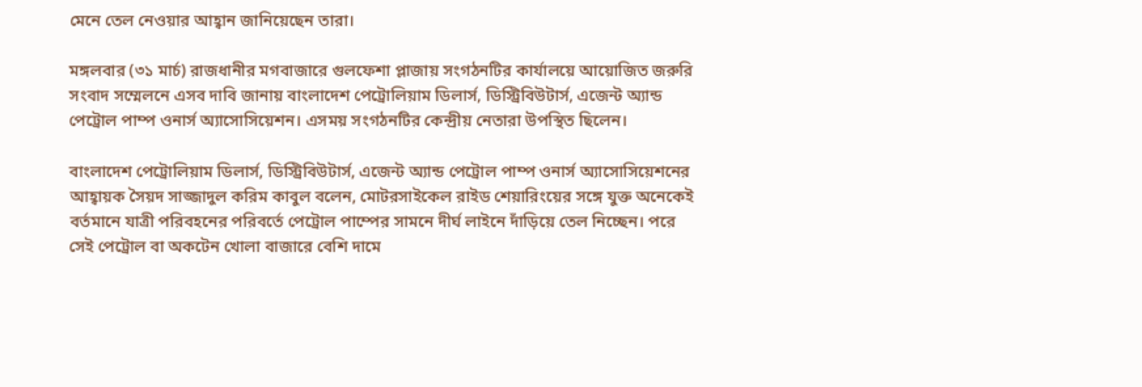মেনে তেল নেওয়ার আহ্বান জানিয়েছেন তারা।

মঙ্গলবার (৩১ মার্চ) রাজধানীর মগবাজারে গুলফেশা প্লাজায় সংগঠনটির কার্যালয়ে আয়োজিত জরুরি সংবাদ সম্মেলনে এসব দাবি জানায় বাংলাদেশ পেট্রোলিয়াম ডিলার্স, ডিস্ট্রিবিউটার্স, এজেন্ট অ্যান্ড পেট্রোল পাম্প ওনার্স অ্যাসোসিয়েশন। এসময় সংগঠনটির কেন্দ্রীয় নেতারা উপস্থিত ছিলেন।

বাংলাদেশ পেট্রোলিয়াম ডিলার্স, ডিস্ট্রিবিউটার্স, এজেন্ট অ্যান্ড পেট্রোল পাম্প ওনার্স অ্যাসোসিয়েশনের আহ্বায়ক সৈয়দ সাজ্জাদুল করিম কাবুল বলেন, মোটরসাইকেল রাইড শেয়ারিংয়ের সঙ্গে যুক্ত অনেকেই বর্তমানে যাত্রী পরিবহনের পরিবর্তে পেট্রোল পাম্পের সামনে দীর্ঘ লাইনে দাঁড়িয়ে তেল নিচ্ছেন। পরে সেই পেট্রোল বা অকটেন খোলা বাজারে বেশি দামে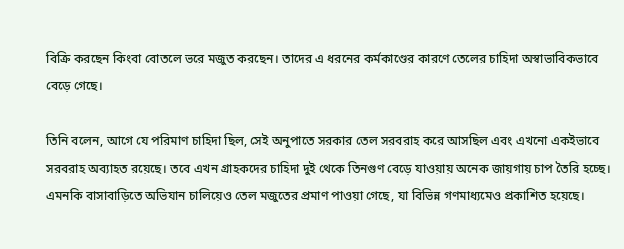বিক্রি করছেন কিংবা বোতলে ভরে মজুত করছেন। তাদের এ ধরনের কর্মকাণ্ডের কারণে তেলের চাহিদা অস্বাভাবিকভাবে বেড়ে গেছে।

তিনি বলেন, আগে যে পরিমাণ চাহিদা ছিল, সেই অনুপাতে সরকার তেল সরবরাহ করে আসছিল এবং এখনো একইভাবে সরবরাহ অব্যাহত রয়েছে। তবে এখন গ্রাহকদের চাহিদা দুই থেকে তিনগুণ বেড়ে যাওয়ায় অনেক জায়গায় চাপ তৈরি হচ্ছে। এমনকি বাসাবাড়িতে অভিযান চালিয়েও তেল মজুতের প্রমাণ পাওয়া গেছে, যা বিভিন্ন গণমাধ্যমেও প্রকাশিত হয়েছে।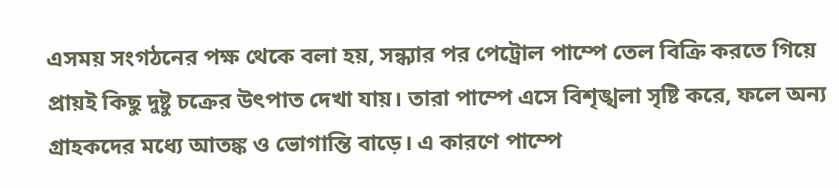এসময় সংগঠনের পক্ষ থেকে বলা হয়, সন্ধ্যার পর পেট্রোল পাম্পে তেল বিক্রি করতে গিয়ে প্রায়ই কিছু দুষ্টু চক্রের উৎপাত দেখা যায়। তারা পাম্পে এসে বিশৃঙ্খলা সৃষ্টি করে, ফলে অন্য গ্রাহকদের মধ্যে আতঙ্ক ও ভোগান্তি বাড়ে। এ কারণে পাম্পে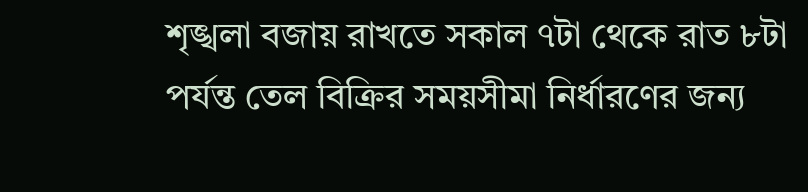শৃঙ্খলা বজায় রাখতে সকাল ৭টা থেকে রাত ৮টা পর্যন্ত তেল বিক্রির সময়সীমা নির্ধারণের জন্য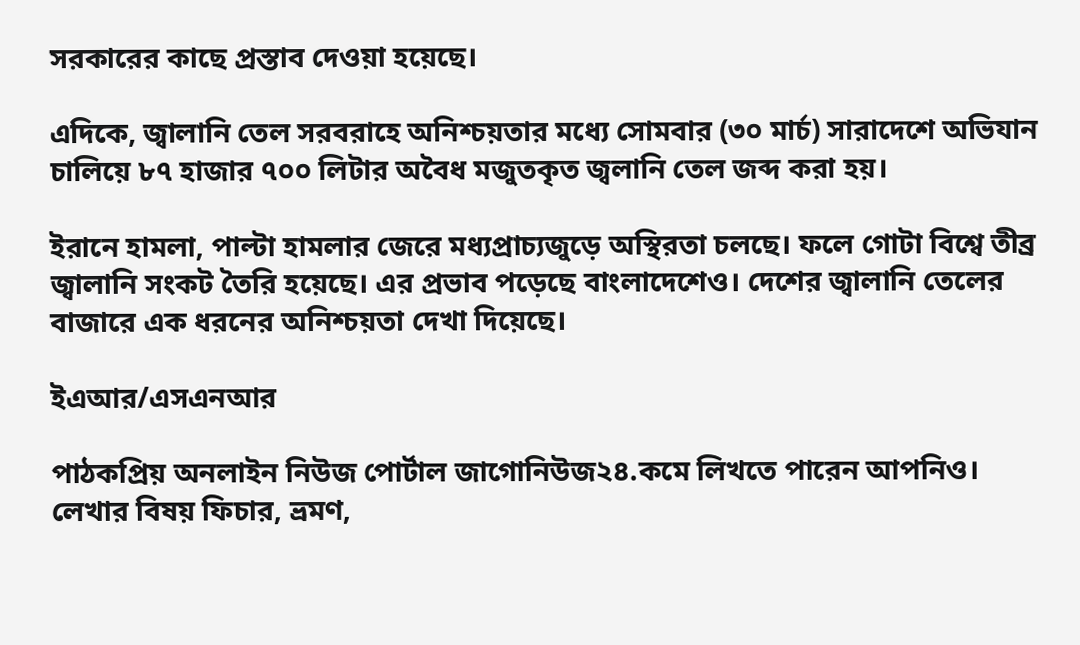সরকারের কাছে প্রস্তাব দেওয়া হয়েছে।

এদিকে, জ্বালানি তেল সরবরাহে অনিশ্চয়তার মধ্যে সোমবার (৩০ মার্চ) সারাদেশে অভিযান চালিয়ে ৮৭ হাজার ৭০০ লিটার অবৈধ মজুতকৃত জ্বলানি তেল জব্দ করা হয়।

ইরানে হামলা, পাল্টা হামলার জেরে মধ্যপ্রাচ্যজুড়ে অস্থিরতা চলছে। ফলে গোটা বিশ্বে তীব্র জ্বালানি সংকট তৈরি হয়েছে। এর প্রভাব পড়েছে বাংলাদেশেও। দেশের জ্বালানি তেলের বাজারে এক ধরনের অনিশ্চয়তা দেখা দিয়েছে।

ইএআর/এসএনআর

পাঠকপ্রিয় অনলাইন নিউজ পোর্টাল জাগোনিউজ২৪.কমে লিখতে পারেন আপনিও। লেখার বিষয় ফিচার, ভ্রমণ,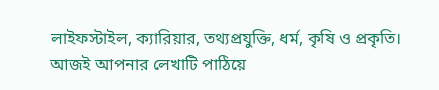লাইফস্টাইল, ক্যারিয়ার, তথ্যপ্রযুক্তি, ধর্ম, কৃষি ও প্রকৃতি। আজই আপনার লেখাটি পাঠিয়ে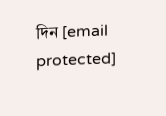দিন [email protected]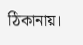ঠিকানায়।